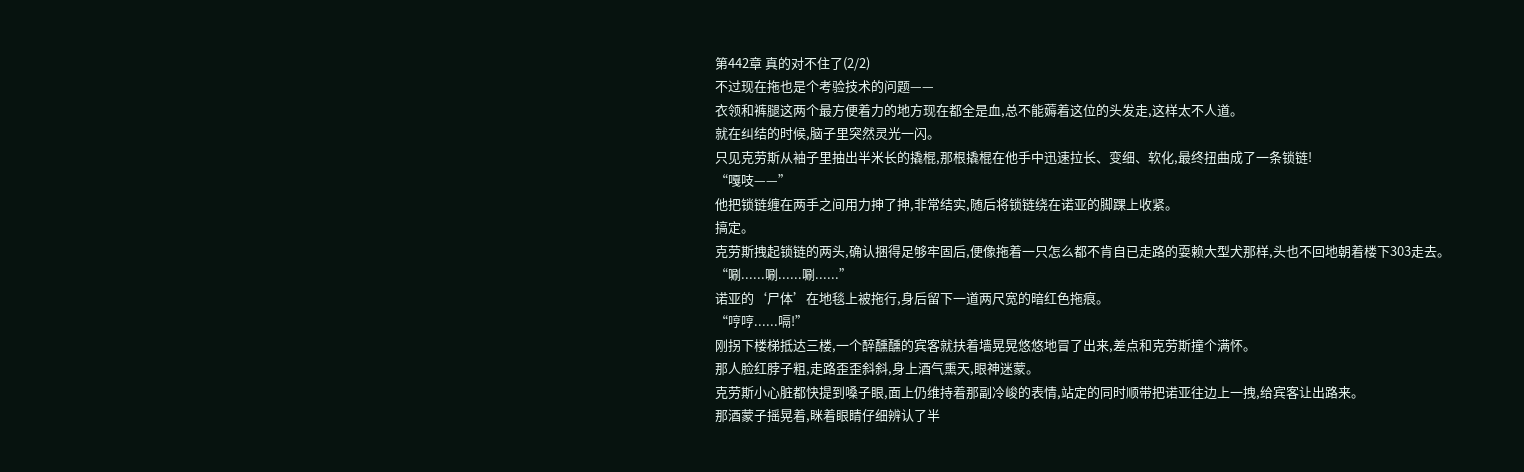第442章 真的对不住了(2/2)
不过现在拖也是个考验技术的问题——
衣领和裤腿这两个最方便着力的地方现在都全是血,总不能薅着这位的头发走,这样太不人道。
就在纠结的时候,脑子里突然灵光一闪。
只见克劳斯从袖子里抽出半米长的撬棍,那根撬棍在他手中迅速拉长、变细、软化,最终扭曲成了一条锁链!
“嘎吱——”
他把锁链缠在两手之间用力抻了抻,非常结实,随后将锁链绕在诺亚的脚踝上收紧。
搞定。
克劳斯拽起锁链的两头,确认捆得足够牢固后,便像拖着一只怎么都不肯自已走路的耍赖大型犬那样,头也不回地朝着楼下303走去。
“唰......唰......唰......”
诺亚的‘尸体’在地毯上被拖行,身后留下一道两尺宽的暗红色拖痕。
“哼哼......嗝!”
刚拐下楼梯抵达三楼,一个醉醺醺的宾客就扶着墙晃晃悠悠地冒了出来,差点和克劳斯撞个满怀。
那人脸红脖子粗,走路歪歪斜斜,身上酒气熏天,眼神迷蒙。
克劳斯小心脏都快提到嗓子眼,面上仍维持着那副冷峻的表情,站定的同时顺带把诺亚往边上一拽,给宾客让出路来。
那酒蒙子摇晃着,眯着眼睛仔细辨认了半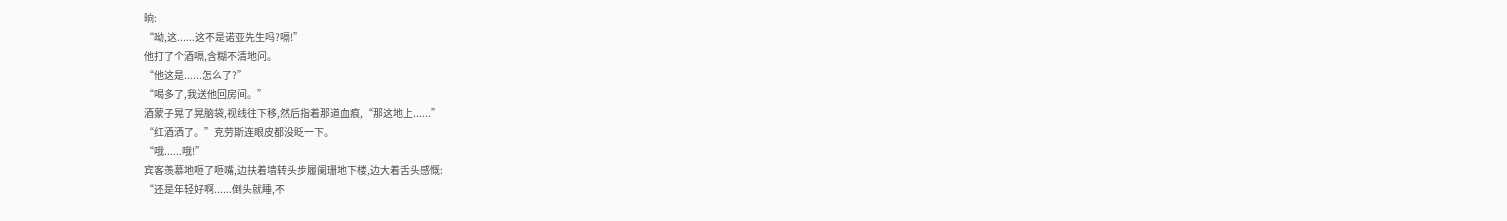晌:
“呦,这......这不是诺亚先生吗?嗝!”
他打了个酒嗝,含糊不清地问。
“他这是......怎么了?”
“喝多了,我送他回房间。”
酒蒙子晃了晃脑袋,视线往下移,然后指着那道血痕,“那这地上......”
“红酒洒了。”克劳斯连眼皮都没眨一下。
“哦......哦!”
宾客羡慕地咂了咂嘴,边扶着墙转头步履阑珊地下楼,边大着舌头感慨:
“还是年轻好啊......倒头就睡,不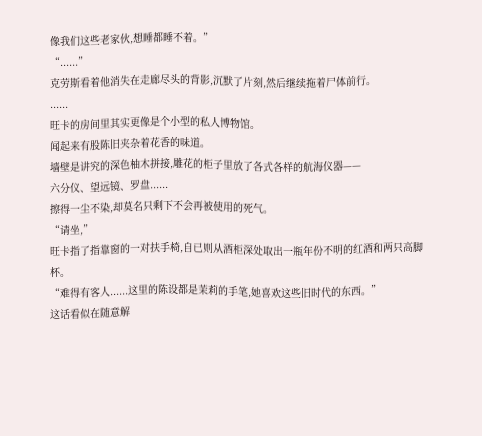像我们这些老家伙,想睡都睡不着。”
“......”
克劳斯看着他消失在走廊尽头的背影,沉默了片刻,然后继续拖着尸体前行。
......
旺卡的房间里其实更像是个小型的私人博物馆。
闻起来有股陈旧夹杂着花香的味道。
墙壁是讲究的深色柚木拼接,雕花的柜子里放了各式各样的航海仪器——
六分仪、望远镜、罗盘......
擦得一尘不染,却莫名只剩下不会再被使用的死气。
“请坐,”
旺卡指了指靠窗的一对扶手椅,自已则从酒柜深处取出一瓶年份不明的红酒和两只高脚杯。
“难得有客人......这里的陈设都是茉莉的手笔,她喜欢这些旧时代的东西。”
这话看似在随意解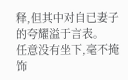释,但其中对自已妻子的夸耀溢于言表。
任意没有坐下,毫不掩饰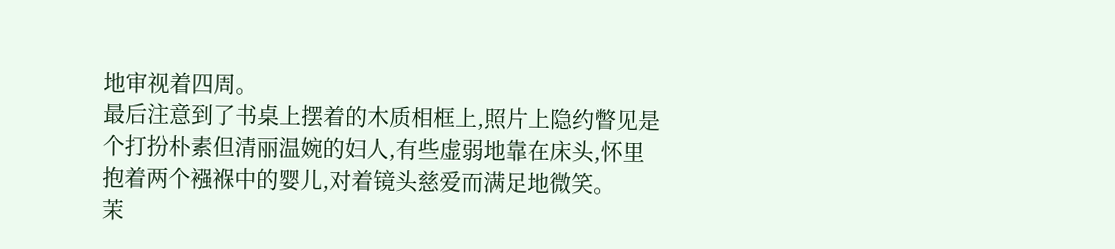地审视着四周。
最后注意到了书桌上摆着的木质相框上,照片上隐约瞥见是个打扮朴素但清丽温婉的妇人,有些虚弱地靠在床头,怀里抱着两个襁褓中的婴儿,对着镜头慈爱而满足地微笑。
茉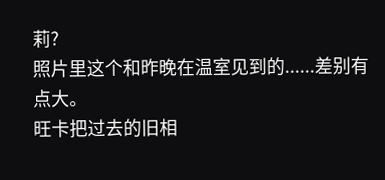莉?
照片里这个和昨晚在温室见到的......差别有点大。
旺卡把过去的旧相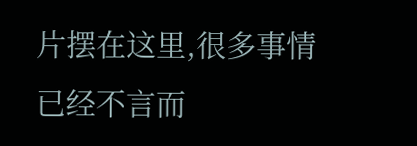片摆在这里,很多事情已经不言而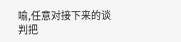喻,任意对接下来的谈判把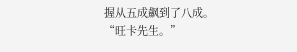握从五成飙到了八成。
“旺卡先生。”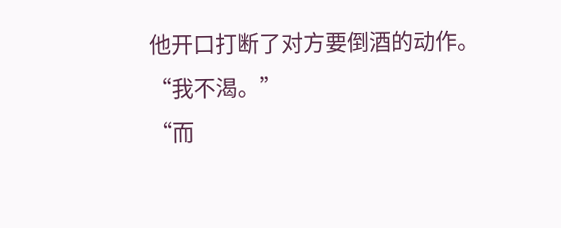他开口打断了对方要倒酒的动作。
“我不渴。”
“而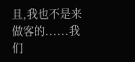且,我也不是来做客的......我们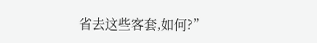省去这些客套,如何?”